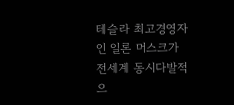테슬라 최고경영자인 일론 머스크가 전세계 동시다발적으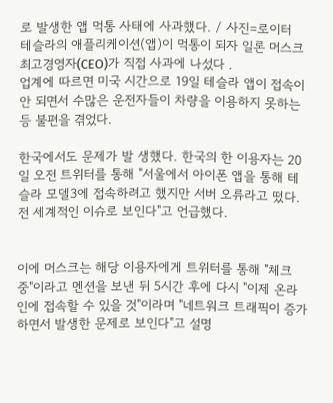로 발생한 앱 먹통 사태에 사과했다. / 사진=로이터
테슬라의 애플리케이션(앱)이 먹통이 되자 일론 머스크 최고경영자(CEO)가 직접 사과에 나섰다 .
업계에 따르면 미국 시간으로 19일 테슬라 앱이 접속이 안 되면서 수많은 운전자들이 차량을 이용하지 못하는 등 불편을 겪었다.

한국에서도 문제가 발 생했다. 한국의 한 이용자는 20일 오전 트위터를 통해 "서울에서 아이폰 앱을 통해 테슬라 모델3에 접속하려고 했지만 서버 오류라고 떴다. 전 세계적인 이슈로 보인다"고 언급했다.


이에 머스크는 해당 이용자에게 트위터를 통해 "체크 중"이라고 멘션을 보낸 뒤 5시간 후에 다시 "이제 온라인에 접속할 수 있을 것"이라며 "네트워크 트래픽이 증가하면서 발생한 문제로 보인다"고 설명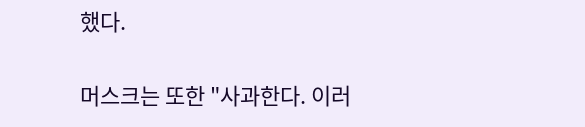했다.

머스크는 또한 "사과한다. 이러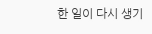한 일이 다시 생기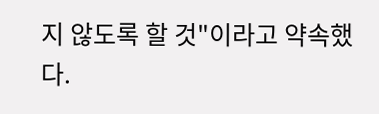지 않도록 할 것"이라고 약속했다.